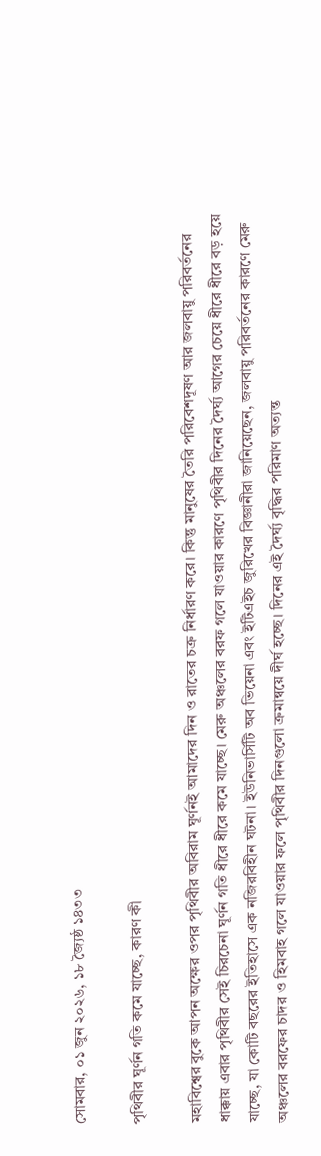সোমবার, ০১ জুন ২০২৬, ১৮ জ্যৈষ্ঠ ১৪৩৩

পৃথিবীর ঘূর্ণন গতি কমে যাচ্ছে, কারণ কী

মহাবিশ্বের বুকে আপন অক্ষের ওপর পৃথিবীর অবিরাম ঘূর্ণনই আমাদের দিন ও রাতের চক্র নির্ধারণ করে। কিন্তু মানুষের তৈরি পরিবেশদূষণ আর জলবায়ু পরিবর্তনের ধাক্কায় এবার পৃথিবীর সেই চিরচেনা ঘূর্ণন গতি ধীরে ধীরে কমে যাচ্ছে। মেরু অঞ্চলের বরফ গলে যাওয়ার কারণে পৃথিবীর দিনের দৈর্ঘ্য আগের চেয়ে ধীরে ধীরে বড় হয়ে যাচ্ছে, যা কোটি বছরের ইতিহাসে এক নজিরবিহীন ঘটনা। ইউনিভার্সিটি অব ভিয়েনা এবং ইটিএইচ জুরিখের বিজ্ঞানীরা জানিয়েছেন, জলবায়ু পরিবর্তনের কারণে মেরু অঞ্চলের বরফের চাদর ও হিমবাহ গলে যাওয়ার ফলে পৃথিবীর দিনগুলো ক্রমান্বয়ে দীর্ঘ হচ্ছে। দিনের এই দৈর্ঘ্য বৃদ্ধির পরিমাণ অত্যন্ত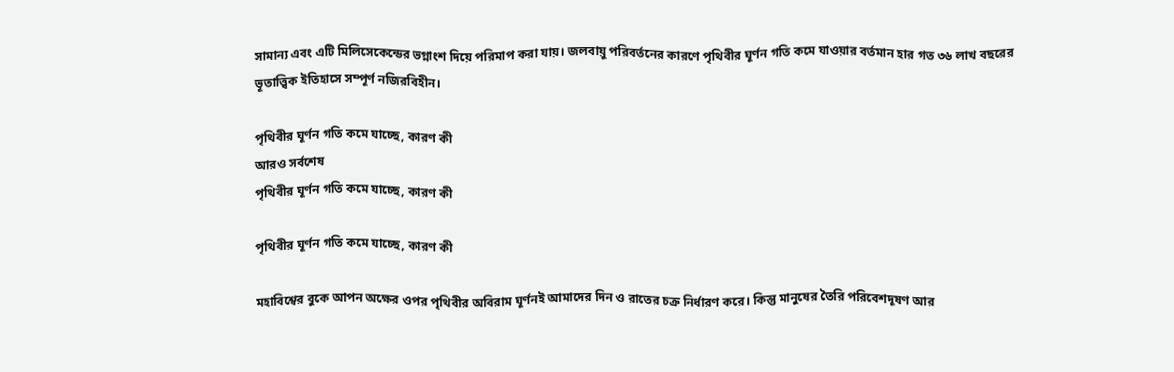সামান্য এবং এটি মিলিসেকেন্ডের ভগ্নাংশ দিয়ে পরিমাপ করা যায়। জলবায়ু পরিবর্তনের কারণে পৃথিবীর ঘূর্ণন গতি কমে যাওয়ার বর্তমান হার গত ৩৬ লাখ বছরের ভূতাত্ত্বিক ইতিহাসে সম্পূর্ণ নজিরবিহীন।

পৃথিবীর ঘূর্ণন গতি কমে যাচ্ছে, কারণ কী
আরও সর্বশেষ
পৃথিবীর ঘূর্ণন গতি কমে যাচ্ছে, কারণ কী

পৃথিবীর ঘূর্ণন গতি কমে যাচ্ছে, কারণ কী

মহাবিশ্বের বুকে আপন অক্ষের ওপর পৃথিবীর অবিরাম ঘূর্ণনই আমাদের দিন ও রাতের চক্র নির্ধারণ করে। কিন্তু মানুষের তৈরি পরিবেশদূষণ আর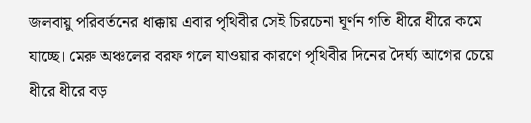জলবায়ু পরিবর্তনের ধাক্কায় এবার পৃথিবীর সেই চিরচেনা ঘূর্ণন গতি ধীরে ধীরে কমে যাচ্ছে। মেরু অঞ্চলের বরফ গলে যাওয়ার কারণে পৃথিবীর দিনের দৈর্ঘ্য আগের চেয়ে ধীরে ধীরে বড়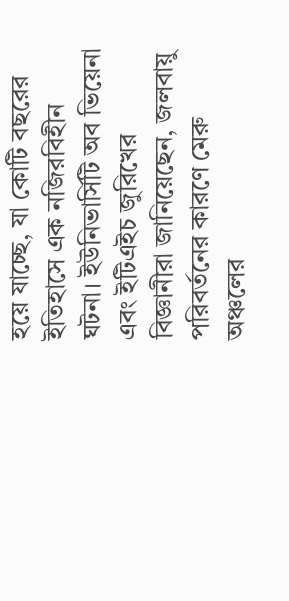হয়ে যাচ্ছে, যা কোটি বছরের ইতিহাসে এক নজিরবিহীন ঘটনা। ইউনিভার্সিটি অব ভিয়েনা এবং ইটিএইচ জুরিখের বিজ্ঞানীরা জানিয়েছেন, জলবায়ু পরিবর্তনের কারণে মেরু অঞ্চলের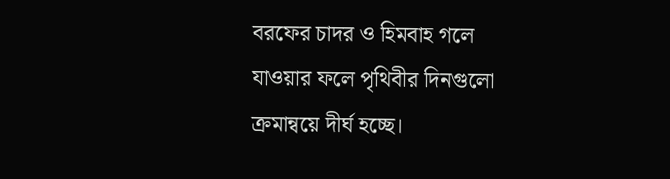বরফের চাদর ও হিমবাহ গলে যাওয়ার ফলে পৃথিবীর দিনগুলো ক্রমান্বয়ে দীর্ঘ হচ্ছে।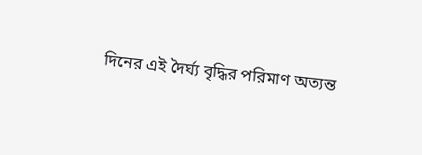দিনের এই দৈর্ঘ্য বৃদ্ধির পরিমাণ অত্যন্ত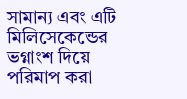সামান্য এবং এটি মিলিসেকেন্ডের ভগ্নাংশ দিয়ে পরিমাপ করা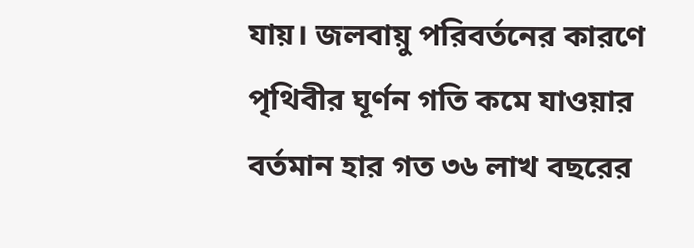যায়। জলবায়ু পরিবর্তনের কারণে পৃথিবীর ঘূর্ণন গতি কমে যাওয়ার বর্তমান হার গত ৩৬ লাখ বছরের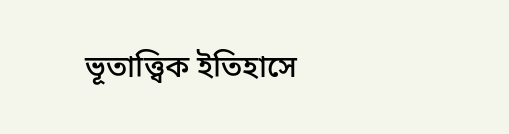ভূতাত্ত্বিক ইতিহাসে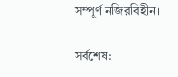সম্পূর্ণ নজিরবিহীন।

সর্বশেষ: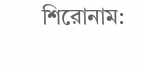শিরোনাম: